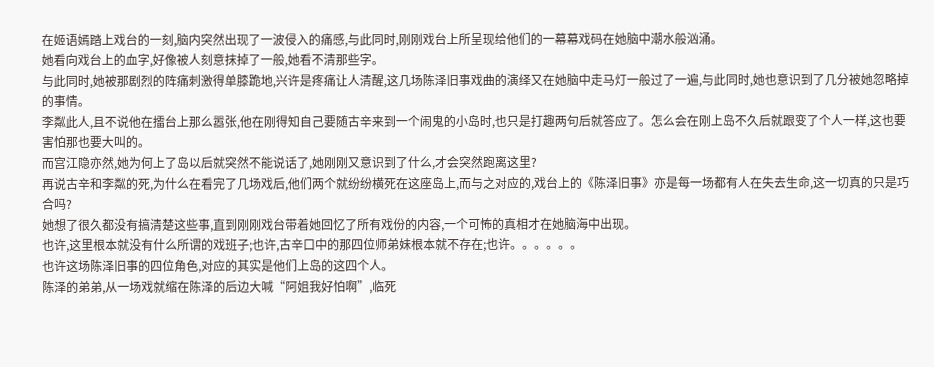在姬语嫣踏上戏台的一刻,脑内突然出现了一波侵入的痛感,与此同时,刚刚戏台上所呈现给他们的一幕幕戏码在她脑中潮水般汹涌。
她看向戏台上的血字,好像被人刻意抹掉了一般,她看不清那些字。
与此同时,她被那剧烈的阵痛刺激得单膝跪地,兴许是疼痛让人清醒,这几场陈泽旧事戏曲的演绎又在她脑中走马灯一般过了一遍,与此同时,她也意识到了几分被她忽略掉的事情。
李粼此人,且不说他在擂台上那么嚣张,他在刚得知自己要随古辛来到一个闹鬼的小岛时,也只是打趣两句后就答应了。怎么会在刚上岛不久后就跟变了个人一样,这也要害怕那也要大叫的。
而宫江隐亦然,她为何上了岛以后就突然不能说话了,她刚刚又意识到了什么,才会突然跑离这里?
再说古辛和李粼的死,为什么在看完了几场戏后,他们两个就纷纷横死在这座岛上,而与之对应的,戏台上的《陈泽旧事》亦是每一场都有人在失去生命,这一切真的只是巧合吗?
她想了很久都没有搞清楚这些事,直到刚刚戏台带着她回忆了所有戏份的内容,一个可怖的真相才在她脑海中出现。
也许,这里根本就没有什么所谓的戏班子;也许,古辛口中的那四位师弟妹根本就不存在;也许。。。。。。
也许这场陈泽旧事的四位角色,对应的其实是他们上岛的这四个人。
陈泽的弟弟,从一场戏就缩在陈泽的后边大喊“阿姐我好怕啊”,临死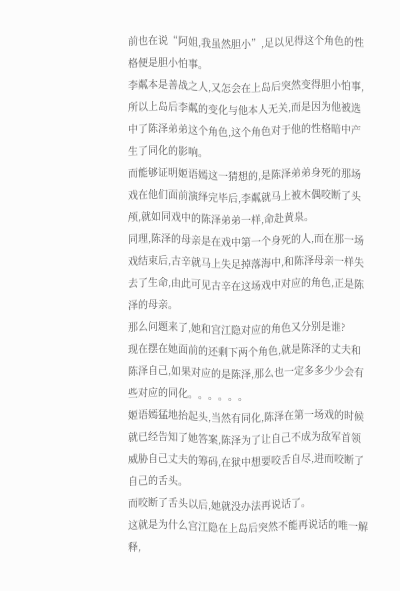前也在说“阿姐,我虽然胆小”,足以见得这个角色的性格便是胆小怕事。
李粼本是善战之人,又怎会在上岛后突然变得胆小怕事,所以上岛后李粼的变化与他本人无关,而是因为他被选中了陈泽弟弟这个角色,这个角色对于他的性格暗中产生了同化的影响。
而能够证明姬语嫣这一猜想的,是陈泽弟弟身死的那场戏在他们面前演绎完毕后,李粼就马上被木偶咬断了头颅,就如同戏中的陈泽弟弟一样,命赴黄泉。
同理,陈泽的母亲是在戏中第一个身死的人,而在那一场戏结束后,古辛就马上失足掉落海中,和陈泽母亲一样失去了生命,由此可见古辛在这场戏中对应的角色,正是陈泽的母亲。
那么问题来了,她和宫江隐对应的角色又分别是谁?
现在摆在她面前的还剩下两个角色,就是陈泽的丈夫和陈泽自己,如果对应的是陈泽,那么也一定多多少少会有些对应的同化。。。。。。
姬语嫣猛地抬起头,当然有同化,陈泽在第一场戏的时候就已经告知了她答案,陈泽为了让自己不成为敌军首领威胁自己丈夫的筹码,在狱中想要咬舌自尽,进而咬断了自己的舌头。
而咬断了舌头以后,她就没办法再说话了。
这就是为什么宫江隐在上岛后突然不能再说话的唯一解释,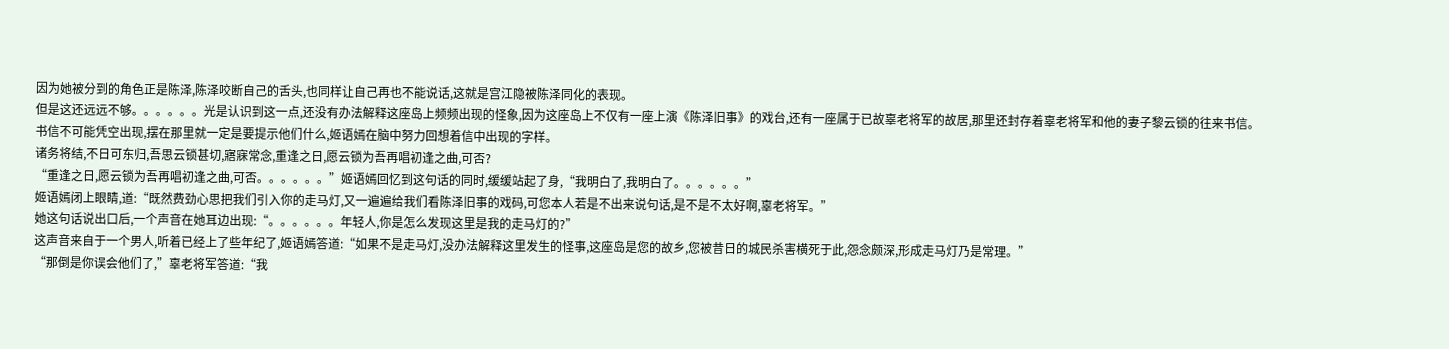因为她被分到的角色正是陈泽,陈泽咬断自己的舌头,也同样让自己再也不能说话,这就是宫江隐被陈泽同化的表现。
但是这还远远不够。。。。。。光是认识到这一点,还没有办法解释这座岛上频频出现的怪象,因为这座岛上不仅有一座上演《陈泽旧事》的戏台,还有一座属于已故辜老将军的故居,那里还封存着辜老将军和他的妻子黎云锁的往来书信。
书信不可能凭空出现,摆在那里就一定是要提示他们什么,姬语嫣在脑中努力回想着信中出现的字样。
诸务将结,不日可东归,吾思云锁甚切,寤寐常念,重逢之日,愿云锁为吾再唱初逢之曲,可否?
“重逢之日,愿云锁为吾再唱初逢之曲,可否。。。。。。”姬语嫣回忆到这句话的同时,缓缓站起了身,“我明白了,我明白了。。。。。。”
姬语嫣闭上眼睛,道:“既然费劲心思把我们引入你的走马灯,又一遍遍给我们看陈泽旧事的戏码,可您本人若是不出来说句话,是不是不太好啊,辜老将军。”
她这句话说出口后,一个声音在她耳边出现:“。。。。。。年轻人,你是怎么发现这里是我的走马灯的?”
这声音来自于一个男人,听着已经上了些年纪了,姬语嫣答道:“如果不是走马灯,没办法解释这里发生的怪事,这座岛是您的故乡,您被昔日的城民杀害横死于此,怨念颇深,形成走马灯乃是常理。”
“那倒是你误会他们了,”辜老将军答道:“我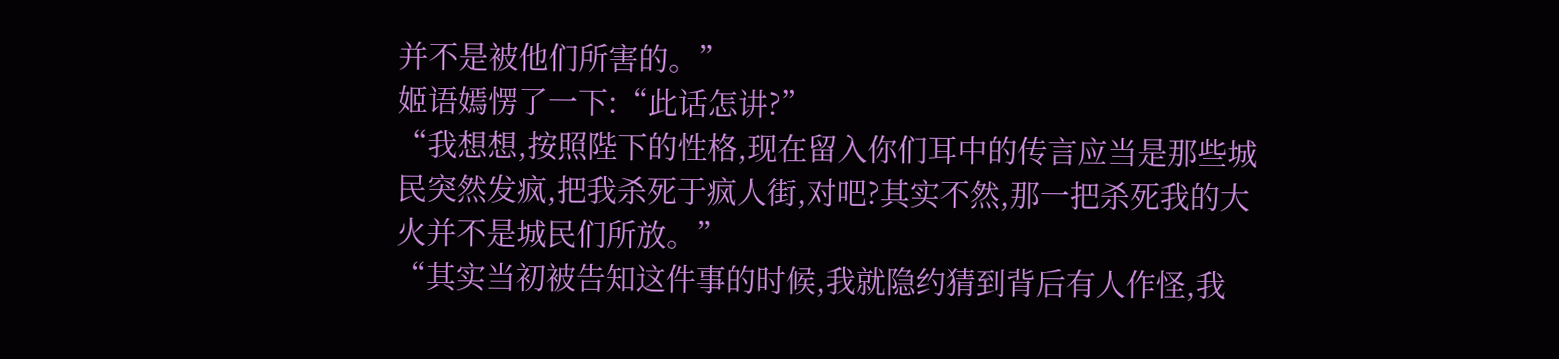并不是被他们所害的。”
姬语嫣愣了一下:“此话怎讲?”
“我想想,按照陛下的性格,现在留入你们耳中的传言应当是那些城民突然发疯,把我杀死于疯人街,对吧?其实不然,那一把杀死我的大火并不是城民们所放。”
“其实当初被告知这件事的时候,我就隐约猜到背后有人作怪,我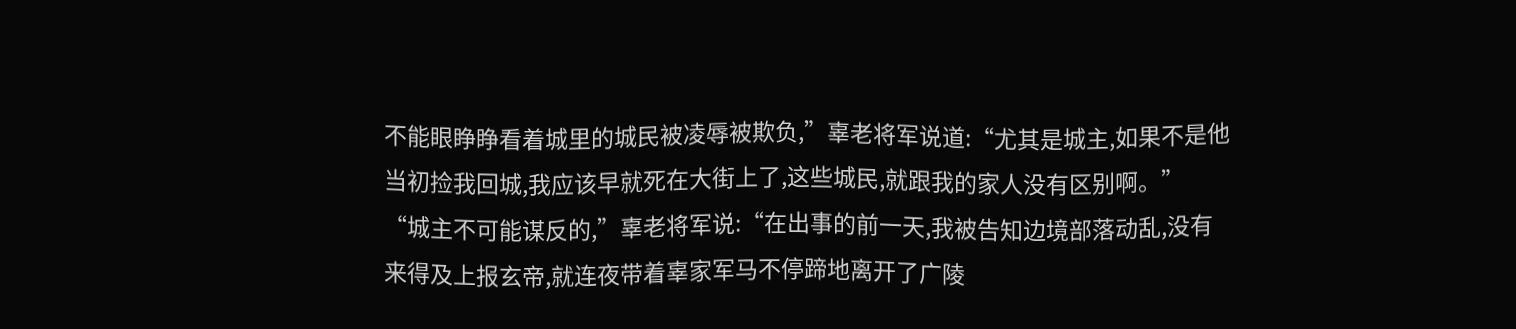不能眼睁睁看着城里的城民被凌辱被欺负,”辜老将军说道:“尤其是城主,如果不是他当初捡我回城,我应该早就死在大街上了,这些城民,就跟我的家人没有区别啊。”
“城主不可能谋反的,”辜老将军说:“在出事的前一天,我被告知边境部落动乱,没有来得及上报玄帝,就连夜带着辜家军马不停蹄地离开了广陵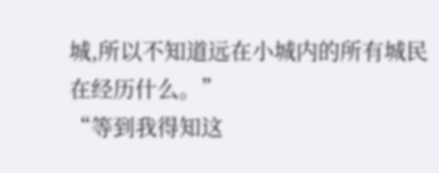城,所以不知道远在小城内的所有城民在经历什么。”
“等到我得知这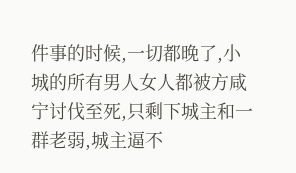件事的时候,一切都晚了,小城的所有男人女人都被方咸宁讨伐至死,只剩下城主和一群老弱,城主逼不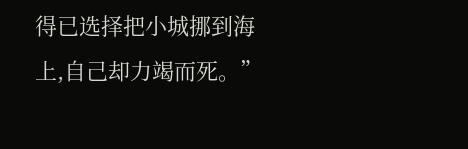得已选择把小城挪到海上,自己却力竭而死。”